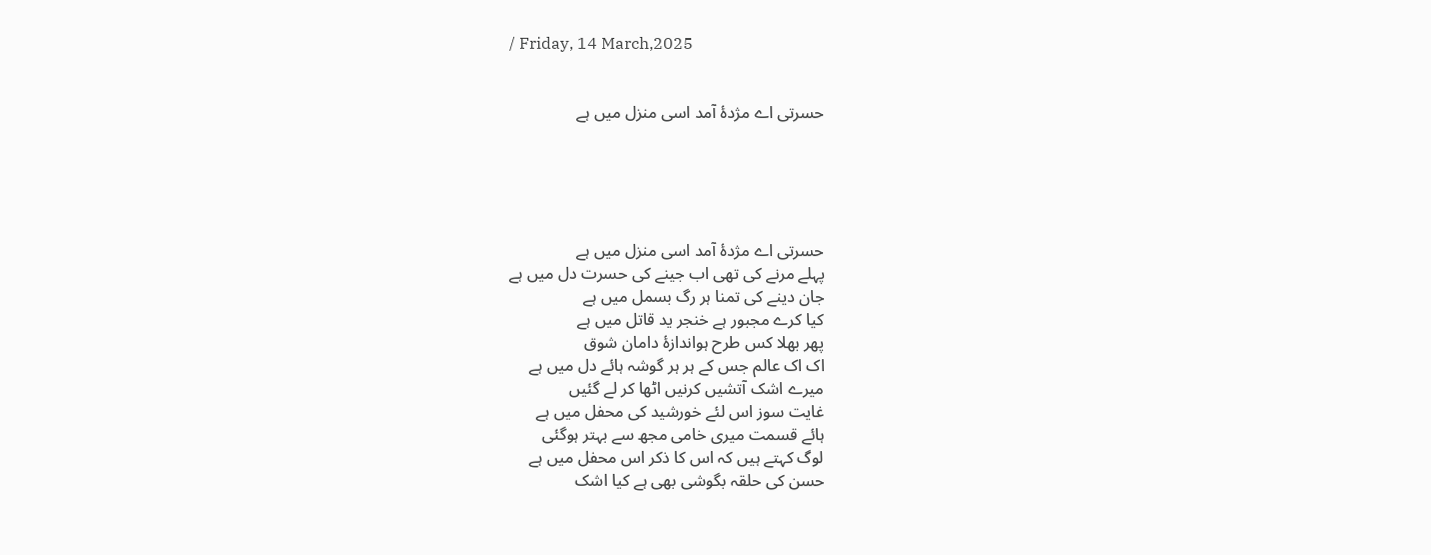/ Friday, 14 March,2025


حسرتی اے مژدۂ آمد اسی منزل میں ہے





حسرتی اے مژدۂ آمد اسی منزل میں ہے
پہلے مرنے کی تھی اب جینے کی حسرت دل میں ہے
جان دینے کی تمنا ہر رگ بسمل میں ہے
کیا کرے مجبور ہے خنجر ید قاتل میں ہے
پھر بھلا کس طرح ہواندازۂ دامان شوق
اک اک عالم جس کے ہر ہر گوشہ ہائے دل میں ہے
میرے اشک آتشیں کرنیں اٹھا کر لے گئیں
غایت سوز اس لئے خورشید کی محفل میں ہے
ہائے قسمت میری خامی مجھ سے بہتر ہوگئی
لوگ کہتے ہیں کہ اس کا ذکر اس محفل میں ہے
حسن کی حلقہ بگوشی بھی ہے کیا اشک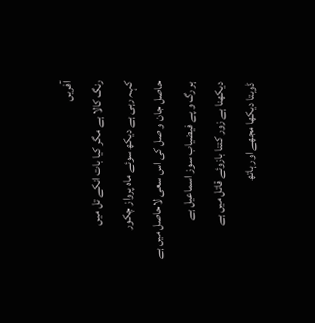آفریں
رنگ کالا ہے مگر کیا بات انکے تل میں
کہہ رہی ہے دیکھ سوئے ماہ پرواز چکور
حاصل جان و صل کی اس سعی لاحاصل میں ہے
ہر رگ و پے فیضیاب سوز اسماعیل ہے
دیکھنا ہے زور کتنا بازوئے قاتل میں ہے
ڈوبتا دیکھا مجھے اور ہاتھ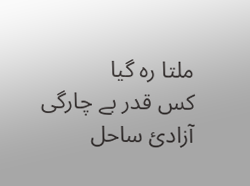ملتا رہ گیا
کس قدر بے چارگی آزادئ ساحل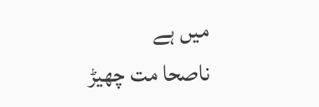میں ہے
ناصحا مت چھیڑ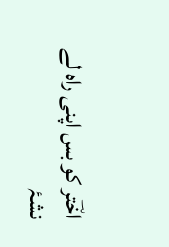اخؔتر کو بس اپنی راہ لے
نشۂ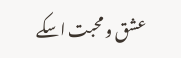عشق و محبت اسکے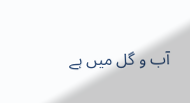آب و گل میں ہے